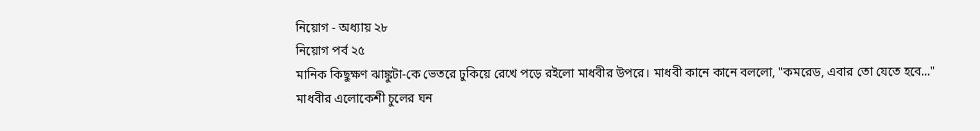নিয়োগ - অধ্যায় ২৮
নিয়োগ পর্ব ২৫
মানিক কিছুক্ষণ ঝাঙ্কুটা-কে ভেতরে ঢুকিয়ে রেখে পড়ে রইলো মাধবীর উপরে। মাধবী কানে কানে বললো, "কমরেড, এবার তো যেতে হবে..."
মাধবীর এলোকেশী চুলের ঘন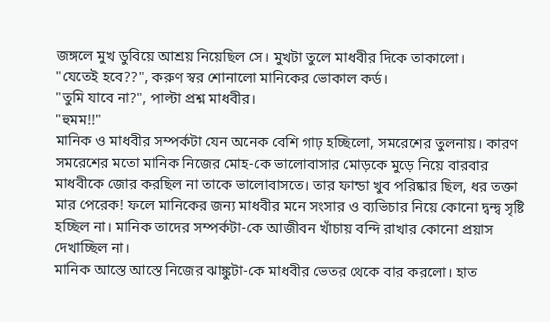জঙ্গলে মুখ ডুবিয়ে আশ্রয় নিয়েছিল সে। মুখটা তুলে মাধবীর দিকে তাকালো।
"যেতেই হবে??", করুণ স্বর শোনালো মানিকের ভোকাল কর্ড।
"তুমি যাবে না?", পাল্টা প্রশ্ন মাধবীর।
"হুমম!!"
মানিক ও মাধবীর সম্পর্কটা যেন অনেক বেশি গাঢ় হচ্ছিলো, সমরেশের তুলনায়। কারণ সমরেশের মতো মানিক নিজের মোহ-কে ভালোবাসার মোড়কে মুড়ে নিয়ে বারবার মাধবীকে জোর করছিল না তাকে ভালোবাসতে। তার ফান্ডা খুব পরিষ্কার ছিল, ধর তক্তা মার পেরেক! ফলে মানিকের জন্য মাধবীর মনে সংসার ও ব্যভিচার নিয়ে কোনো দ্বন্দ্ব সৃষ্টি হচ্ছিল না। মানিক তাদের সম্পর্কটা-কে আজীবন খাঁচায় বন্দি রাখার কোনো প্রয়াস দেখাচ্ছিল না।
মানিক আস্তে আস্তে নিজের ঝাঙ্কুটা-কে মাধবীর ভেতর থেকে বার করলো। হাত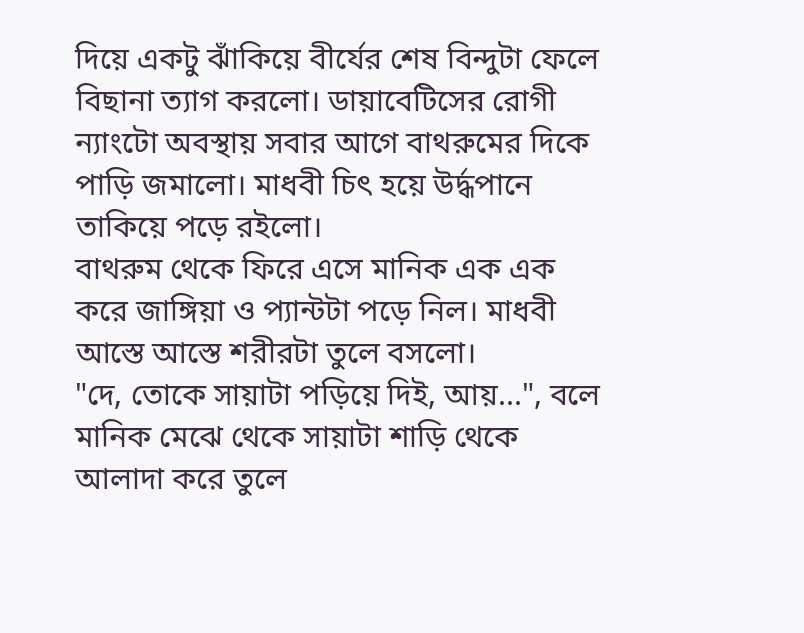দিয়ে একটু ঝাঁকিয়ে বীর্যের শেষ বিন্দুটা ফেলে বিছানা ত্যাগ করলো। ডায়াবেটিসের রোগী ন্যাংটো অবস্থায় সবার আগে বাথরুমের দিকে পাড়ি জমালো। মাধবী চিৎ হয়ে উর্দ্ধপানে তাকিয়ে পড়ে রইলো।
বাথরুম থেকে ফিরে এসে মানিক এক এক করে জাঙ্গিয়া ও প্যান্টটা পড়ে নিল। মাধবী আস্তে আস্তে শরীরটা তুলে বসলো।
"দে, তোকে সায়াটা পড়িয়ে দিই, আয়...", বলে মানিক মেঝে থেকে সায়াটা শাড়ি থেকে আলাদা করে তুলে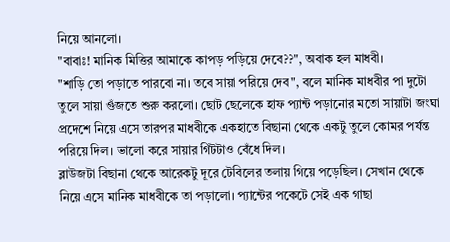নিয়ে আনলো।
"বাবাঃ! মানিক মিত্তির আমাকে কাপড় পড়িয়ে দেবে??", অবাক হল মাধবী।
"শাড়ি তো পড়াতে পারবো না। তবে সায়া পরিয়ে দেব", বলে মানিক মাধবীর পা দুটো তুলে সায়া গুঁজতে শুরু করলো। ছোট ছেলেকে হাফ প্যান্ট পড়ানোর মতো সায়াটা জংঘা প্রদেশে নিয়ে এসে তারপর মাধবীকে একহাতে বিছানা থেকে একটু তুলে কোমর পর্যন্ত পরিয়ে দিল। ভালো করে সায়ার গিঁটটাও বেঁধে দিল।
ব্লাউজটা বিছানা থেকে আরেকটু দূরে টেবিলের তলায় গিয়ে পড়েছিল। সেখান থেকে নিয়ে এসে মানিক মাধবীকে তা পড়ালো। প্যান্টের পকেটে সেই এক গাছা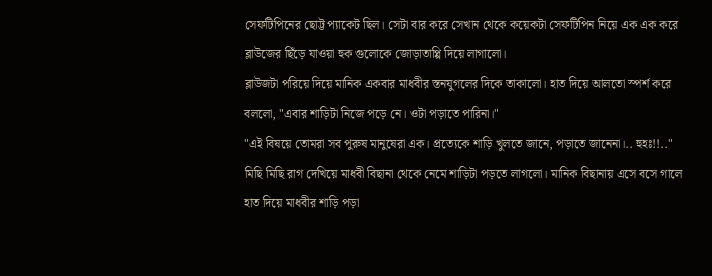সেফটিপিনের ছোট্ট প্যাকেট ছিল। সেটা বার করে সেখান থেকে কয়েকটা সেফটিপিন নিয়ে এক এক করে ব্লাউজের ছিঁড়ে যাওয়া হুক গুলোকে জোড়াতাপ্পি দিয়ে লাগালো।
ব্লাউজটা পরিয়ে দিয়ে মানিক একবার মাধবীর স্তনযুগলের দিকে তাকালো। হাত দিয়ে আলতো স্পর্শ করে বললো, "এবার শাড়িটা নিজে পড়ে নে। ওটা পড়াতে পারিনা।"
"এই বিষয়ে তোমরা সব পুরুষ মানুষেরা এক। প্রত্যেকে শাড়ি খুলতে জানে, পড়াতে জানেনা।.. হুহঃ!!.."
মিছি মিছি রাগ দেখিয়ে মাধবী বিছানা থেকে নেমে শাড়িটা পড়তে লাগলো। মানিক বিছানায় এসে বসে গালে হাত দিয়ে মাধবীর শাড়ি পড়া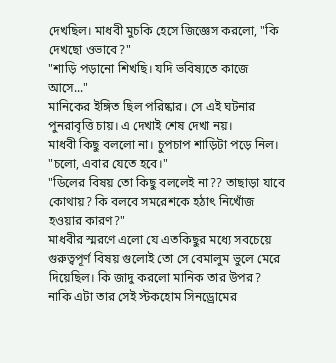দেখছিল। মাধবী মুচকি হেসে জিজ্ঞেস করলো, "কি দেখছো ওভাবে?"
"শাড়ি পড়ানো শিখছি। যদি ভবিষ্যতে কাজে আসে..."
মানিকের ইঙ্গিত ছিল পরিষ্কার। সে এই ঘটনার পুনরাবৃত্তি চায়। এ দেখাই শেষ দেখা নয়।
মাধবী কিছু বললো না। চুপচাপ শাড়িটা পড়ে নিল।
"চলো, এবার যেতে হবে।"
"ডিলের বিষয় তো কিছু বললেই না?? তাছাড়া যাবে কোথায়? কি বলবে সমরেশকে হঠাৎ নিখোঁজ হওয়ার কারণ?"
মাধবীর স্মরণে এলো যে এতকিছুর মধ্যে সবচেয়ে গুরুত্বপূর্ণ বিষয় গুলোই তো সে বেমালুম ভুলে মেরে দিয়েছিল। কি জাদু করলো মানিক তার উপর? নাকি এটা তার সেই স্টকহোম সিনড্রোমের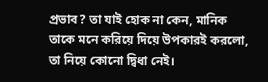প্রভাব? তা যাই হোক না কেন, মানিক তাকে মনে করিয়ে দিয়ে উপকারই করলো, তা নিয়ে কোনো দ্বিধা নেই।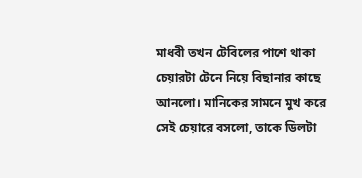মাধবী তখন টেবিলের পাশে থাকা চেয়ারটা টেনে নিয়ে বিছানার কাছে আনলো। মানিকের সামনে মুখ করে সেই চেয়ারে বসলো, তাকে ডিলটা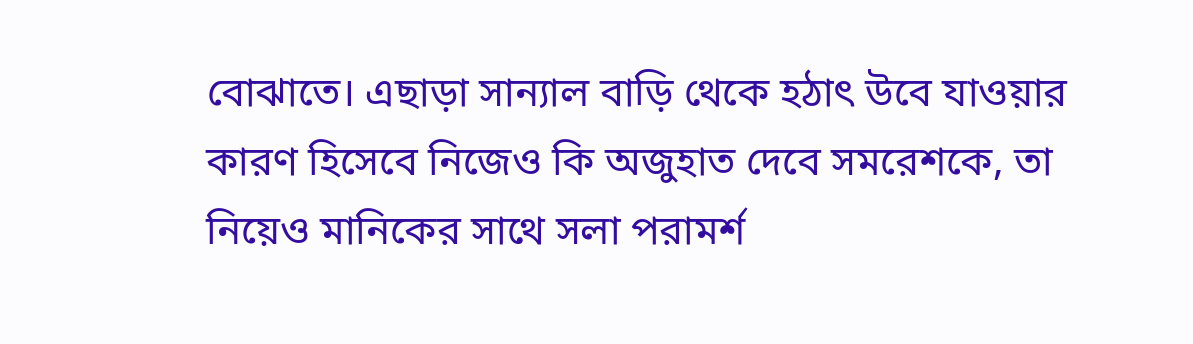বোঝাতে। এছাড়া সান্যাল বাড়ি থেকে হঠাৎ উবে যাওয়ার কারণ হিসেবে নিজেও কি অজুহাত দেবে সমরেশকে, তা নিয়েও মানিকের সাথে সলা পরামর্শ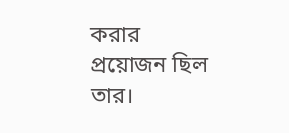করার প্রয়োজন ছিল তার।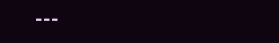---